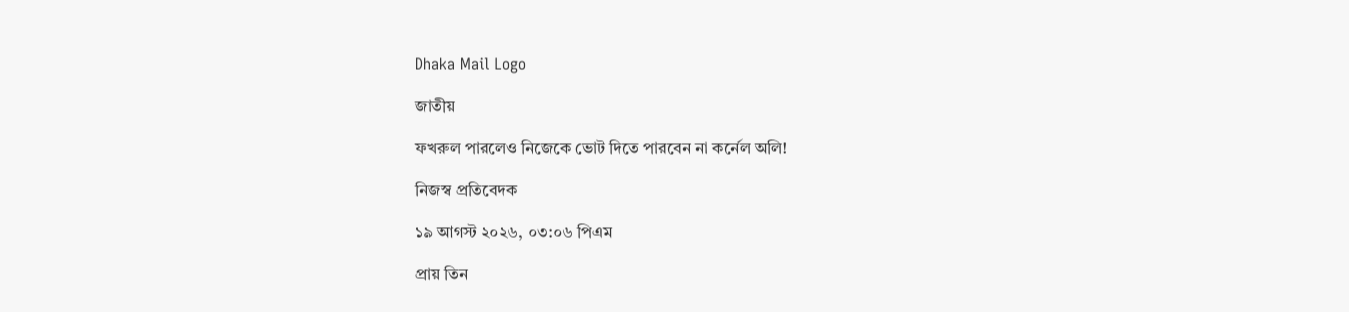Dhaka Mail Logo

জাতীয়

ফখরুল পারলেও নিজেকে ভোট দিতে পারবেন না কর্নেল অলি!

নিজস্ব প্রতিবেদক

১৯ আগস্ট ২০২৬, ০৩:০৬ পিএম

প্রায় তিন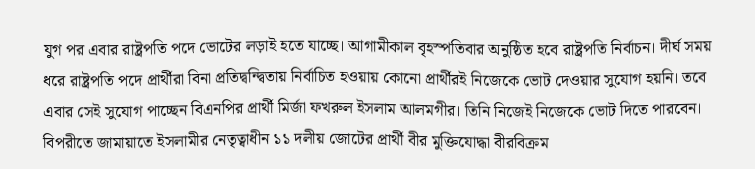যুগ পর এবার রাষ্ট্রপতি পদে ভোটের লড়াই হতে যাচ্ছে। আগামীকাল বৃহস্পতিবার অনুষ্ঠিত হবে রাষ্ট্রপতি নির্বাচন। দীর্ঘ সময় ধরে রাষ্ট্রপতি পদে প্রার্থীরা বিনা প্রতিদ্বন্দ্বিতায় নির্বাচিত হওয়ায় কোনো প্রার্থীরই নিজেকে ভোট দেওয়ার সুযোগ হয়নি। তবে এবার সেই সুযোগ পাচ্ছেন বিএনপির প্রার্থী মির্জা ফখরুল ইসলাম আলমগীর। তিনি নিজেই নিজেকে ভোট দিতে পারবেন। বিপরীতে জামায়াতে ইসলামীর নেতৃত্বাধীন ১১ দলীয় জোটের প্রার্থী বীর মুক্তিযোদ্ধা বীরবিক্রম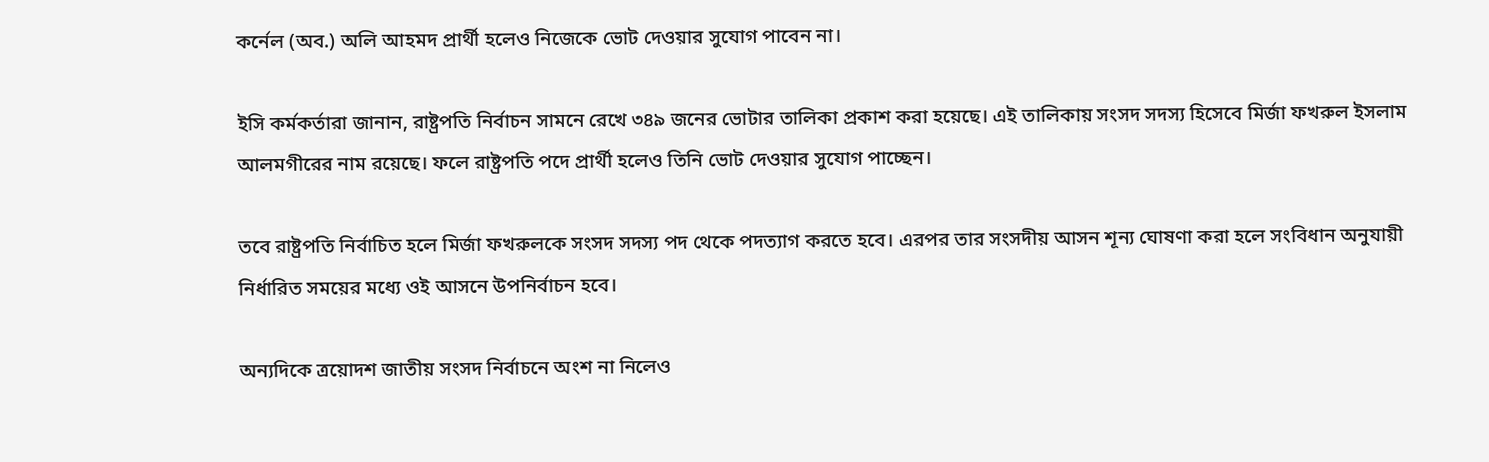কর্নেল (অব.) অলি আহমদ প্রার্থী হলেও নিজেকে ভোট দেওয়ার সুযোগ পাবেন না।

ইসি কর্মকর্তারা জানান, রাষ্ট্রপতি নির্বাচন সামনে রেখে ৩৪৯ জনের ভোটার তালিকা প্রকাশ করা হয়েছে। এই তালিকায় সংসদ সদস্য হিসেবে মির্জা ফখরুল ইসলাম আলমগীরের নাম রয়েছে। ফলে রাষ্ট্রপতি পদে প্রার্থী হলেও তিনি ভোট দেওয়ার সুযোগ পাচ্ছেন।

তবে রাষ্ট্রপতি নির্বাচিত হলে মির্জা ফখরুলকে সংসদ সদস্য পদ থেকে পদত্যাগ করতে হবে। এরপর তার সংসদীয় আসন শূন্য ঘোষণা করা হলে সংবিধান অনুযায়ী নির্ধারিত সময়ের মধ্যে ওই আসনে উপনির্বাচন হবে।

অন্যদিকে ত্রয়োদশ জাতীয় সংসদ নির্বাচনে অংশ না নিলেও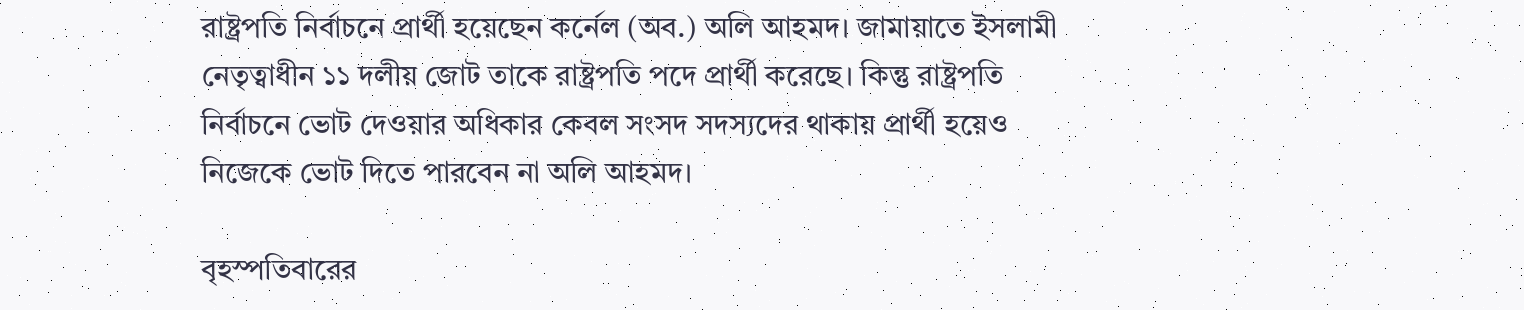রাষ্ট্রপতি নির্বাচনে প্রার্থী হয়েছেন কর্নেল (অব.) অলি আহমদ। জামায়াতে ইসলামী নেতৃত্বাধীন ১১ দলীয় জোট তাকে রাষ্ট্রপতি পদে প্রার্থী করেছে। কিন্তু রাষ্ট্রপতি নির্বাচনে ভোট দেওয়ার অধিকার কেবল সংসদ সদস্যদের থাকায় প্রার্থী হয়েও নিজেকে ভোট দিতে পারবেন না অলি আহমদ।

বৃহস্পতিবারের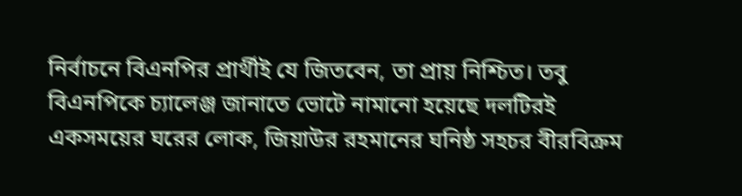নির্বাচনে বিএনপির প্রার্থীই যে জিতবেন, তা প্রায় নিশ্চিত। তবু বিএনপিকে চ্যালেঞ্জ জানাতে ভোটে নামানো হয়েছে দলটিরই একসময়ের ঘরের লোক, জিয়াউর রহমানের ঘনিষ্ঠ সহচর বীরবিক্রম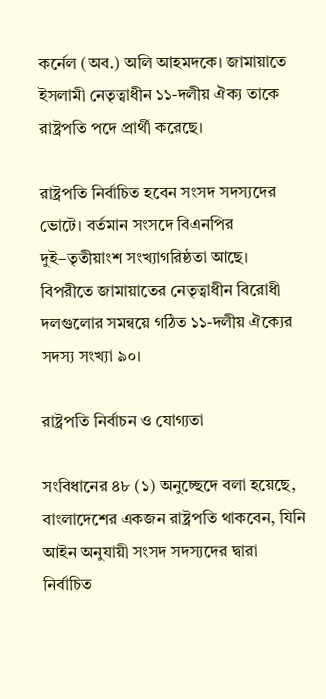কর্নেল (অব.) অলি আহমদকে। জামায়াতে ইসলামী নেতৃত্বাধীন ১১-দলীয় ঐক্য তাকে রাষ্ট্রপতি পদে প্রার্থী করেছে।

রাষ্ট্রপতি নির্বাচিত হবেন সংসদ সদস্যদের ভোটে। বর্তমান সংসদে বিএনপির দুই–তৃতীয়াংশ সংখ্যাগরিষ্ঠতা আছে। বিপরীতে জামায়াতের নেতৃত্বাধীন বিরোধী দলগুলোর সমন্বয়ে গঠিত ১১-দলীয় ঐক্যের সদস্য সংখ্যা ৯০।

রাষ্ট্রপতি নির্বাচন ও যোগ্যতা

সংবিধানের ৪৮ (১) অনুচ্ছেদে বলা হয়েছে, বাংলাদেশের একজন রাষ্ট্রপতি থাকবেন, যিনি আইন অনুযায়ী সংসদ সদস্যদের দ্বারা নির্বাচিত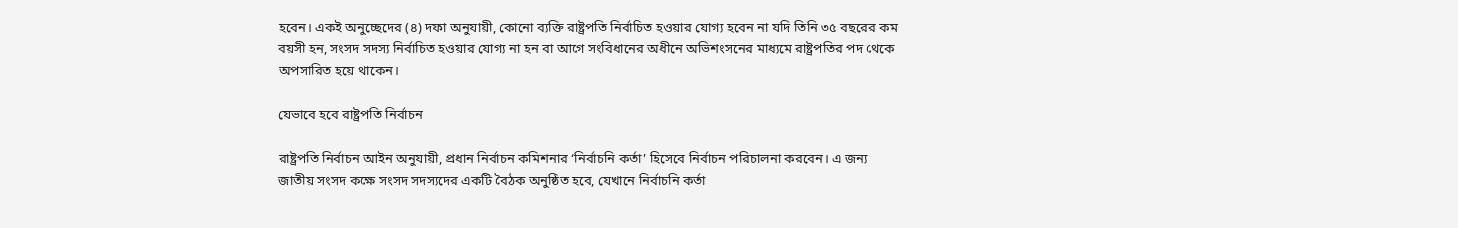হবেন। একই অনুচ্ছেদের (৪) দফা অনুযায়ী, কোনো ব্যক্তি রাষ্ট্রপতি নির্বাচিত হওয়ার যোগ্য হবেন না যদি তিনি ৩৫ বছরের কম বয়সী হন, সংসদ সদস্য নির্বাচিত হওয়ার যোগ্য না হন বা আগে সংবিধানের অধীনে অভিশংসনের মাধ্যমে রাষ্ট্রপতির পদ থেকে অপসারিত হয়ে থাকেন।

যেভাবে হবে রাষ্ট্রপতি নির্বাচন

রাষ্ট্রপতি নির্বাচন আইন অনুযায়ী, প্রধান নির্বাচন কমিশনার ‘নির্বাচনি কর্তা’ হিসেবে নির্বাচন পরিচালনা করবেন। এ জন্য জাতীয় সংসদ কক্ষে সংসদ সদস্যদের একটি বৈঠক অনুষ্ঠিত হবে, যেখানে নির্বাচনি কর্তা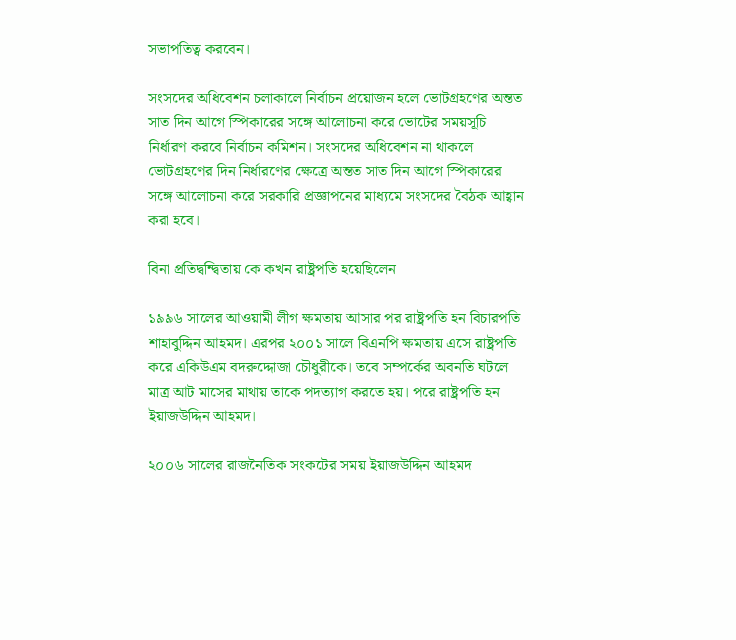সভাপতিত্ব করবেন।

সংসদের অধিবেশন চলাকালে নির্বাচন প্রয়োজন হলে ভোটগ্রহণের অন্তত সাত দিন আগে স্পিকারের সঙ্গে আলোচনা করে ভোটের সময়সূচি নির্ধারণ করবে নির্বাচন কমিশন। সংসদের অধিবেশন না থাকলে ভোটগ্রহণের দিন নির্ধারণের ক্ষেত্রে অন্তত সাত দিন আগে স্পিকারের সঙ্গে আলোচনা করে সরকারি প্রজ্ঞাপনের মাধ্যমে সংসদের বৈঠক আহ্বান করা হবে।

বিনা প্রতিদ্বন্দ্বিতায় কে কখন রাষ্ট্রপতি হয়েছিলেন

১৯৯৬ সালের আওয়ামী লীগ ক্ষমতায় আসার পর রাষ্ট্রপতি হন বিচারপতি শাহাবুদ্দিন আহমদ। এরপর ২০০১ সালে বিএনপি ক্ষমতায় এসে রাষ্ট্রপতি করে একিউএম বদরুদ্দোজা চৌধুরীকে। তবে সম্পর্কের অবনতি ঘটলে মাত্র আট মাসের মাথায় তাকে পদত্যাগ করতে হয়। পরে রাষ্ট্রপতি হন ইয়াজউদ্দিন আহমদ।

২০০৬ সালের রাজনৈতিক সংকটের সময় ইয়াজউদ্দিন আহমদ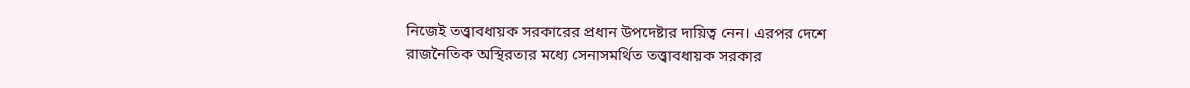নিজেই তত্ত্বাবধায়ক সরকারের প্রধান উপদেষ্টার দায়িত্ব নেন। এরপর দেশে রাজনৈতিক অস্থিরতার মধ্যে সেনাসমর্থিত তত্ত্বাবধায়ক সরকার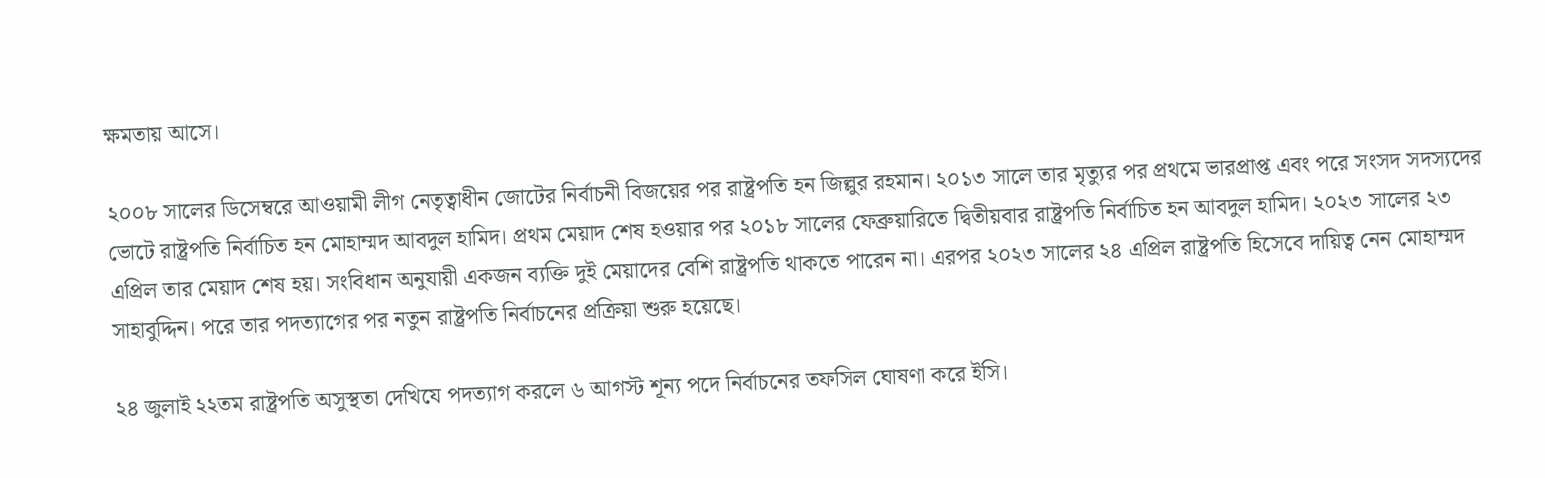ক্ষমতায় আসে।

২০০৮ সালের ডিসেম্বরে আওয়ামী লীগ নেতৃত্বাধীন জোটের নির্বাচনী বিজয়ের পর রাষ্ট্রপতি হন জিল্লুর রহমান। ২০১৩ সালে তার মৃত্যুর পর প্রথমে ভারপ্রাপ্ত এবং পরে সংসদ সদস্যদের ভোটে রাষ্ট্রপতি নির্বাচিত হন মোহাম্মদ আবদুল হামিদ। প্রথম মেয়াদ শেষ হওয়ার পর ২০১৮ সালের ফেব্রুয়ারিতে দ্বিতীয়বার রাষ্ট্রপতি নির্বাচিত হন আবদুল হামিদ। ২০২৩ সালের ২৩ এপ্রিল তার মেয়াদ শেষ হয়। সংবিধান অনুযায়ী একজন ব্যক্তি দুই মেয়াদের বেশি রাষ্ট্রপতি থাকতে পারেন না। এরপর ২০২৩ সালের ২৪ এপ্রিল রাষ্ট্রপতি হিসেবে দায়িত্ব নেন মোহাম্মদ সাহাবুদ্দিন। পরে তার পদত্যাগের পর নতুন রাষ্ট্রপতি নির্বাচনের প্রক্রিয়া শুরু হয়েছে।

২৪ জুলাই ২২তম রাষ্ট্রপতি অসুস্থতা দেখিযে পদত্যাগ করলে ৬ আগস্ট শূন্য পদে নির্বাচনের তফসিল ঘোষণা করে ইসি।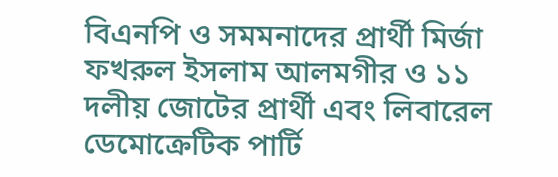বিএনপি ও সমমনাদের প্রার্থী মির্জা ফখরুল ইসলাম আলমগীর ও ১১ দলীয় জোটের প্রার্থী এবং লিবারেল ডেমোক্রেটিক পার্টি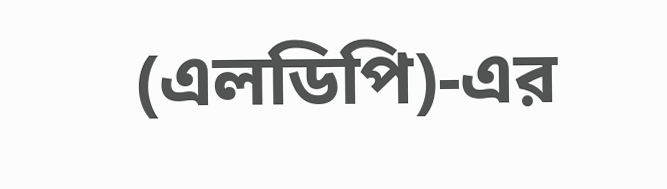(এলডিপি)-এর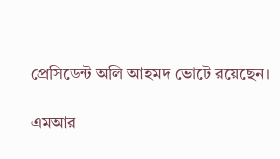প্রেসিডেন্ট অলি আহমদ ভোটে রয়েছেন।

এমআর